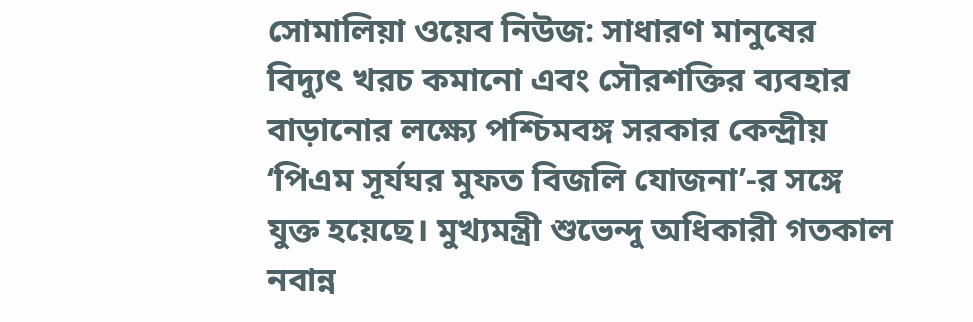সোমালিয়া ওয়েব নিউজ: সাধারণ মানুষের বিদ্যুৎ খরচ কমানো এবং সৌরশক্তির ব্যবহার বাড়ানোর লক্ষ্যে পশ্চিমবঙ্গ সরকার কেন্দ্রীয় ‘পিএম সূর্যঘর মুফত বিজলি যোজনা’-র সঙ্গে যুক্ত হয়েছে। মুখ্যমন্ত্রী শুভেন্দু অধিকারী গতকাল নবান্ন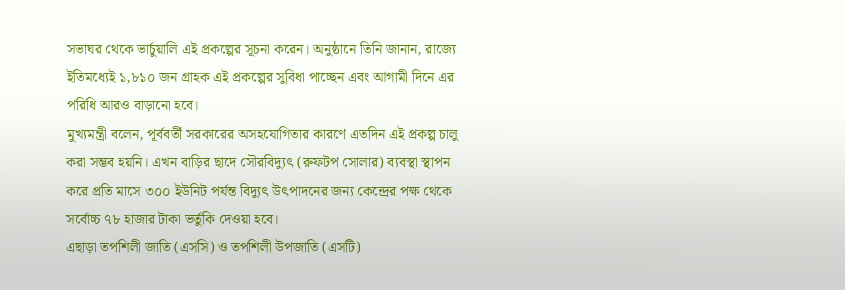সভাঘর থেকে ভার্চুয়ালি এই প্রকল্পের সূচনা করেন। অনুষ্ঠানে তিনি জানান, রাজ্যে ইতিমধ্যেই ১,৮১০ জন গ্রাহক এই প্রকল্পের সুবিধা পাচ্ছেন এবং আগামী দিনে এর পরিধি আরও বাড়ানো হবে।
মুখ্যমন্ত্রী বলেন, পূর্ববর্তী সরকারের অসহযোগিতার কারণে এতদিন এই প্রকল্প চালু করা সম্ভব হয়নি। এখন বাড়ির ছাদে সৌরবিদ্যুৎ (রুফটপ সোলার) ব্যবস্থা স্থাপন করে প্রতি মাসে ৩০০ ইউনিট পর্যন্ত বিদ্যুৎ উৎপাদনের জন্য কেন্দ্রের পক্ষ থেকে সর্বোচ্চ ৭৮ হাজার টাকা ভর্তুকি দেওয়া হবে।
এছাড়া তপশিলী জাতি (এসসি) ও তপশিলী উপজাতি (এসটি)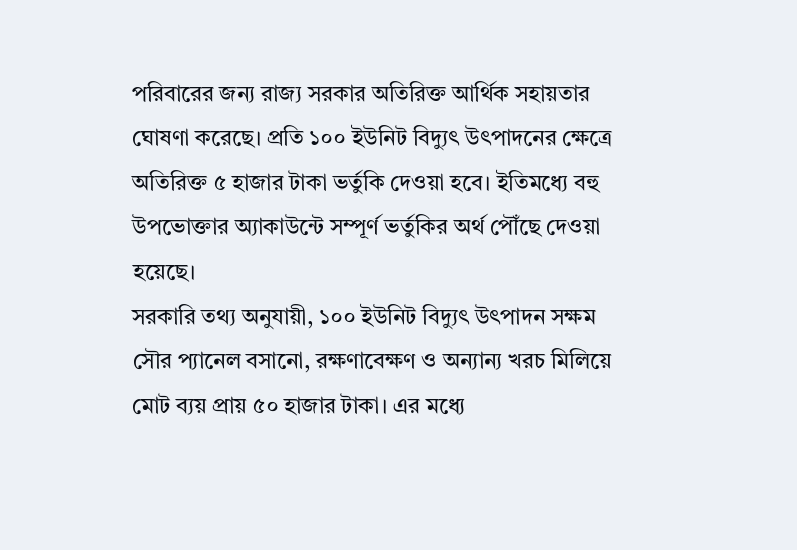পরিবারের জন্য রাজ্য সরকার অতিরিক্ত আর্থিক সহায়তার ঘোষণা করেছে। প্রতি ১০০ ইউনিট বিদ্যুৎ উৎপাদনের ক্ষেত্রে অতিরিক্ত ৫ হাজার টাকা ভর্তুকি দেওয়া হবে। ইতিমধ্যে বহু উপভোক্তার অ্যাকাউন্টে সম্পূর্ণ ভর্তুকির অর্থ পৌঁছে দেওয়া হয়েছে।
সরকারি তথ্য অনুযায়ী, ১০০ ইউনিট বিদ্যুৎ উৎপাদন সক্ষম সৌর প্যানেল বসানো, রক্ষণাবেক্ষণ ও অন্যান্য খরচ মিলিয়ে মোট ব্যয় প্রায় ৫০ হাজার টাকা। এর মধ্যে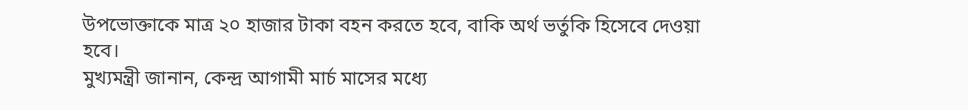উপভোক্তাকে মাত্র ২০ হাজার টাকা বহন করতে হবে, বাকি অর্থ ভর্তুকি হিসেবে দেওয়া হবে।
মুখ্যমন্ত্রী জানান, কেন্দ্র আগামী মার্চ মাসের মধ্যে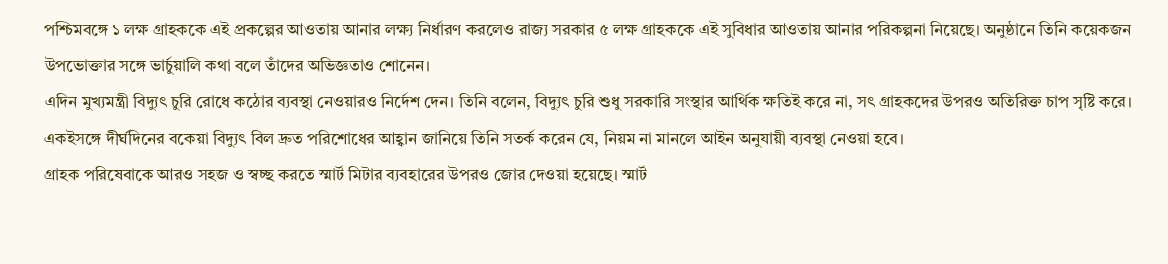পশ্চিমবঙ্গে ১ লক্ষ গ্রাহককে এই প্রকল্পের আওতায় আনার লক্ষ্য নির্ধারণ করলেও রাজ্য সরকার ৫ লক্ষ গ্রাহককে এই সুবিধার আওতায় আনার পরিকল্পনা নিয়েছে। অনুষ্ঠানে তিনি কয়েকজন উপভোক্তার সঙ্গে ভার্চুয়ালি কথা বলে তাঁদের অভিজ্ঞতাও শোনেন।
এদিন মুখ্যমন্ত্রী বিদ্যুৎ চুরি রোধে কঠোর ব্যবস্থা নেওয়ারও নির্দেশ দেন। তিনি বলেন, বিদ্যুৎ চুরি শুধু সরকারি সংস্থার আর্থিক ক্ষতিই করে না, সৎ গ্রাহকদের উপরও অতিরিক্ত চাপ সৃষ্টি করে। একইসঙ্গে দীর্ঘদিনের বকেয়া বিদ্যুৎ বিল দ্রুত পরিশোধের আহ্বান জানিয়ে তিনি সতর্ক করেন যে, নিয়ম না মানলে আইন অনুযায়ী ব্যবস্থা নেওয়া হবে।
গ্রাহক পরিষেবাকে আরও সহজ ও স্বচ্ছ করতে স্মার্ট মিটার ব্যবহারের উপরও জোর দেওয়া হয়েছে। স্মার্ট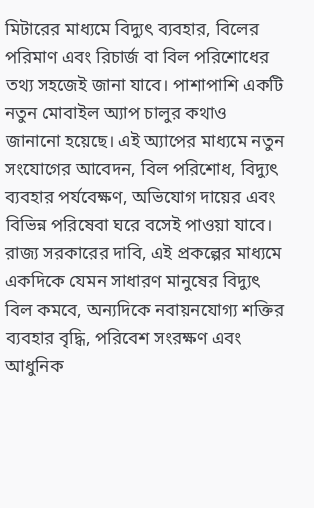মিটারের মাধ্যমে বিদ্যুৎ ব্যবহার, বিলের পরিমাণ এবং রিচার্জ বা বিল পরিশোধের তথ্য সহজেই জানা যাবে। পাশাপাশি একটি নতুন মোবাইল অ্যাপ চালুর কথাও জানানো হয়েছে। এই অ্যাপের মাধ্যমে নতুন সংযোগের আবেদন, বিল পরিশোধ, বিদ্যুৎ ব্যবহার পর্যবেক্ষণ, অভিযোগ দায়ের এবং বিভিন্ন পরিষেবা ঘরে বসেই পাওয়া যাবে।
রাজ্য সরকারের দাবি, এই প্রকল্পের মাধ্যমে একদিকে যেমন সাধারণ মানুষের বিদ্যুৎ বিল কমবে, অন্যদিকে নবায়নযোগ্য শক্তির ব্যবহার বৃদ্ধি, পরিবেশ সংরক্ষণ এবং আধুনিক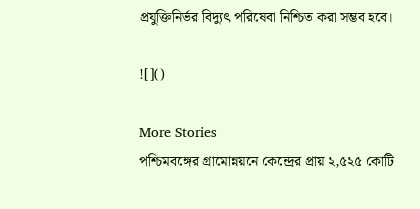প্রযুক্তিনির্ভর বিদ্যুৎ পরিষেবা নিশ্চিত করা সম্ভব হবে।

![]()

More Stories
পশ্চিমবঙ্গের গ্রামোন্নয়নে কেন্দ্রের প্রায় ২,৫২৫ কোটি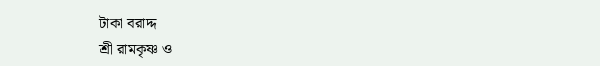টাকা বরাদ্দ
শ্রী রামকৃষ্ণ ও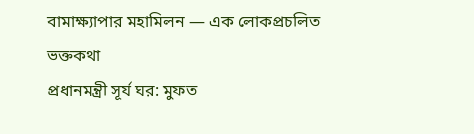বামাক্ষ্যাপার মহামিলন — এক লোকপ্রচলিত ভক্তকথা
প্রধানমন্ত্রী সূর্য ঘর: মুফত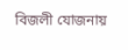বিজলী যোজনায়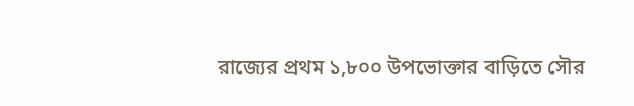রাজ্যের প্রথম ১,৮০০ উপভোক্তার বাড়িতে সৌর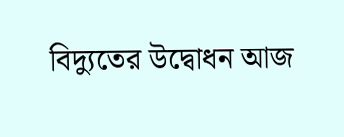বিদ্যুতের উদ্বোধন আজ